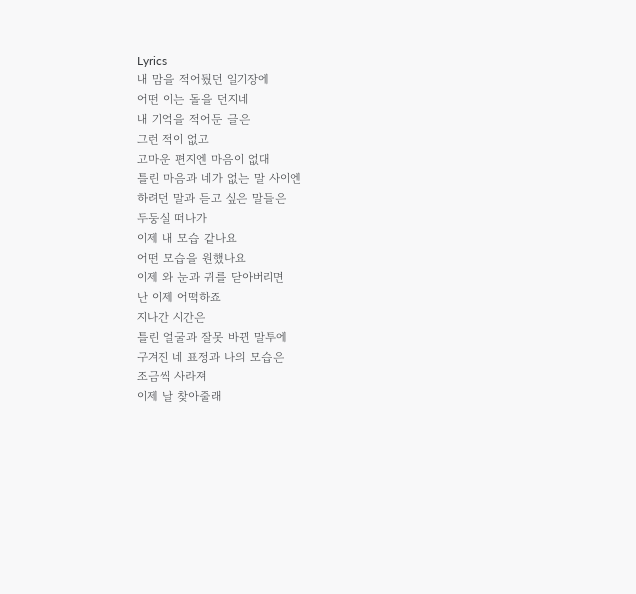Lyrics
내 맘을 적어뒀던 일기장에
어떤 이는 돌을 던지네
내 기억을 적어둔 글은
그런 적이 없고
고마운 편지엔 마음이 없대
틀린 마음과 네가 없는 말 사이엔
하려던 말과 듣고 싶은 말들은
두둥실 떠나가
이제 내 모습 같나요
어떤 모습을 원했나요
이제 와 눈과 귀를 닫아버리면
난 이제 어떡하죠
지나간 시간은
틀린 얼굴과 잘못 바뀐 말투에
구겨진 네 표정과 나의 모습은
조금씩 사라져
이제 날 찾아줄래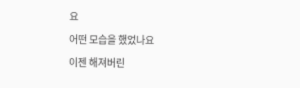요
어떤 모습을 했었나요
이젠 해져버린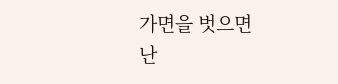가면을 벗으면
난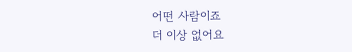어떤 사람이죠
더 이상 없어요